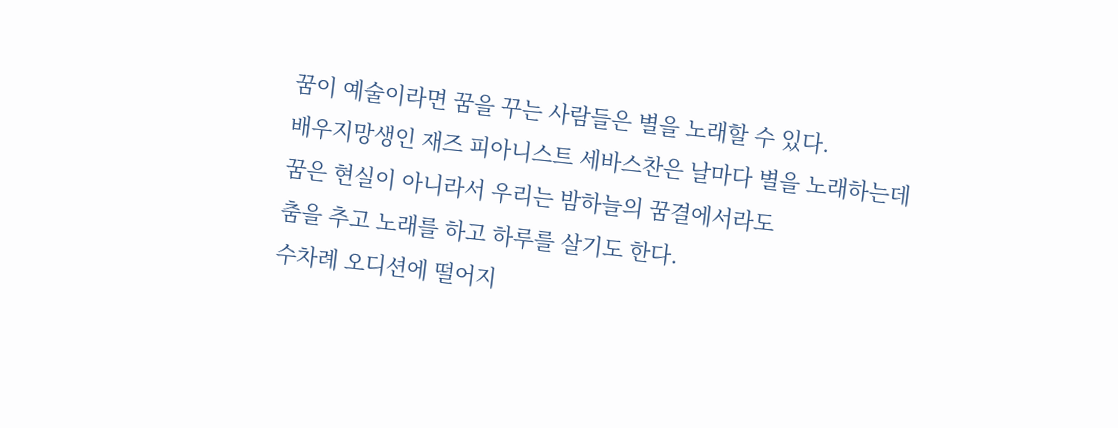꿈이 예술이라면 꿈을 꾸는 사람들은 별을 노래할 수 있다.
배우지망생인 재즈 피아니스트 세바스찬은 날마다 별을 노래하는데
꿈은 현실이 아니라서 우리는 밤하늘의 꿈결에서라도
춤을 추고 노래를 하고 하루를 살기도 한다.
수차례 오디션에 떨어지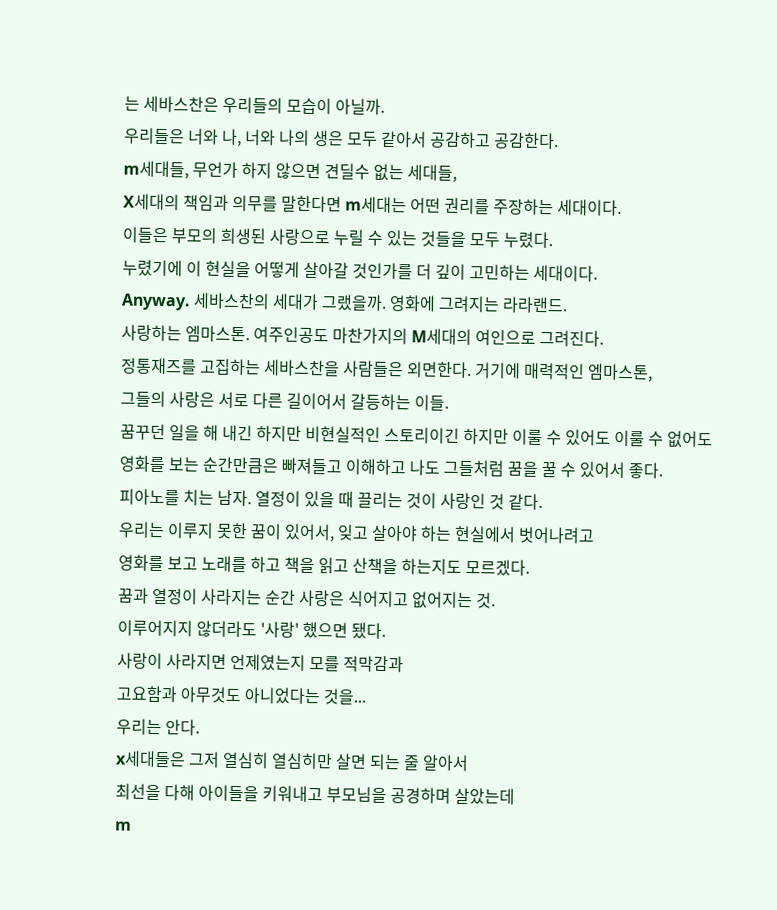는 세바스찬은 우리들의 모습이 아닐까.
우리들은 너와 나, 너와 나의 생은 모두 같아서 공감하고 공감한다.
m세대들, 무언가 하지 않으면 견딜수 없는 세대들,
X세대의 책임과 의무를 말한다면 m세대는 어떤 권리를 주장하는 세대이다.
이들은 부모의 희생된 사랑으로 누릴 수 있는 것들을 모두 누렸다.
누렸기에 이 현실을 어떻게 살아갈 것인가를 더 깊이 고민하는 세대이다.
Anyway. 세바스찬의 세대가 그랬을까. 영화에 그려지는 라라랜드.
사랑하는 엠마스톤. 여주인공도 마찬가지의 M세대의 여인으로 그려진다.
정통재즈를 고집하는 세바스찬을 사람들은 외면한다. 거기에 매력적인 엠마스톤,
그들의 사랑은 서로 다른 길이어서 갈등하는 이들.
꿈꾸던 일을 해 내긴 하지만 비현실적인 스토리이긴 하지만 이룰 수 있어도 이룰 수 없어도
영화를 보는 순간만큼은 빠져들고 이해하고 나도 그들처럼 꿈을 꿀 수 있어서 좋다.
피아노를 치는 남자. 열정이 있을 때 끌리는 것이 사랑인 것 같다.
우리는 이루지 못한 꿈이 있어서, 잊고 살아야 하는 현실에서 벗어나려고
영화를 보고 노래를 하고 책을 읽고 산책을 하는지도 모르겠다.
꿈과 열정이 사라지는 순간 사랑은 식어지고 없어지는 것.
이루어지지 않더라도 '사랑' 했으면 됐다.
사랑이 사라지면 언제였는지 모를 적막감과
고요함과 아무것도 아니었다는 것을...
우리는 안다.
x세대들은 그저 열심히 열심히만 살면 되는 줄 알아서
최선을 다해 아이들을 키워내고 부모님을 공경하며 살았는데
m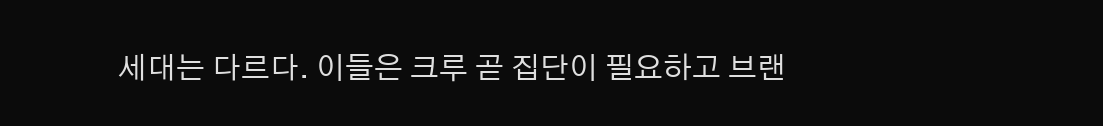세대는 다르다. 이들은 크루 곧 집단이 필요하고 브랜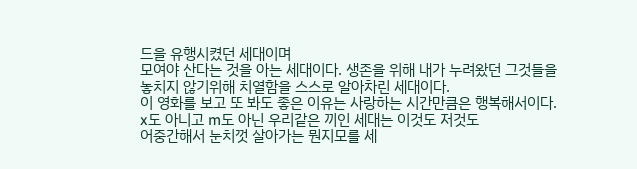드을 유행시켰던 세대이며
모여야 산다는 것을 아는 세대이다. 생존을 위해 내가 누려왔던 그것들을
놓치지 않기위해 치열함을 스스로 알아차린 세대이다.
이 영화를 보고 또 봐도 좋은 이유는 사랑하는 시간만큼은 행복해서이다.
x도 아니고 m도 아닌 우리같은 끼인 세대는 이것도 저것도
어중간해서 눈치껏 살아가는 뭔지모를 세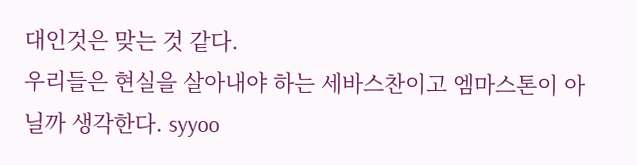대인것은 맞는 것 같다.
우리들은 현실을 살아내야 하는 세바스찬이고 엠마스톤이 아닐까 생각한다. syyoo